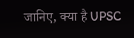जानिए, क्या है UPSC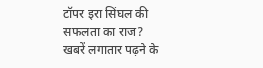टॉपर इरा सिंघल की सफलता का राज?
खबरें लगातार पढ़ने के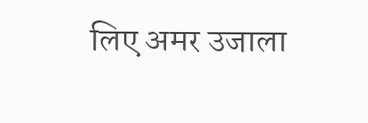लिए अमर उजाला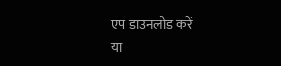एप डाउनलोड करें
या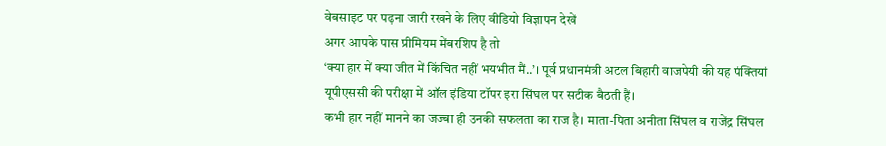वेबसाइट पर पढ़ना जारी रखने के लिए वीडियो विज्ञापन देखें
अगर आपके पास प्रीमियम मेंबरशिप है तो
‘क्या हार में क्या जीत में किंचित नहीं भयभीत मैं..’। पूर्व प्रधानमंत्री अटल बिहारी वाजपेयी की यह पंक्तियां यूपीएससी की परीक्षा में ऑल इंडिया टॉपर इरा सिंघल पर सटीक बैठती हैं।
कभी हार नहीं मानने का जज्बा ही उनकी सफलता का राज है। माता-पिता अनीता सिंघल व राजेंद्र सिंघल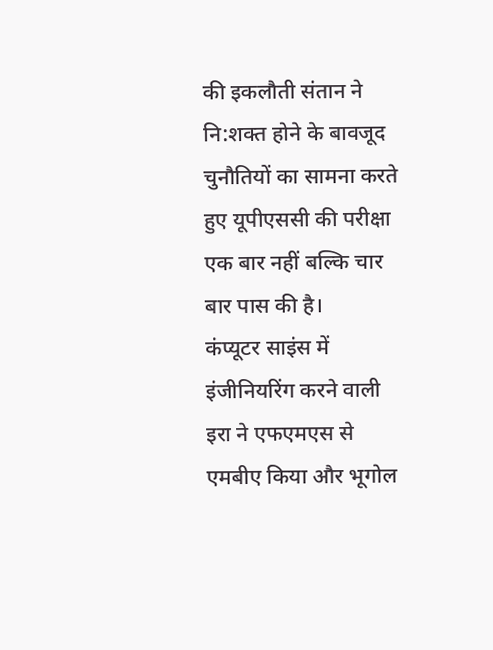की इकलौती संतान ने नि:शक्त होने के बावजूद चुनौतियों का सामना करते हुए यूपीएससी की परीक्षा एक बार नहीं बल्कि चार बार पास की है।
कंप्यूटर साइंस में इंजीनियरिंग करने वाली इरा ने एफएमएस से एमबीए किया और भूगोल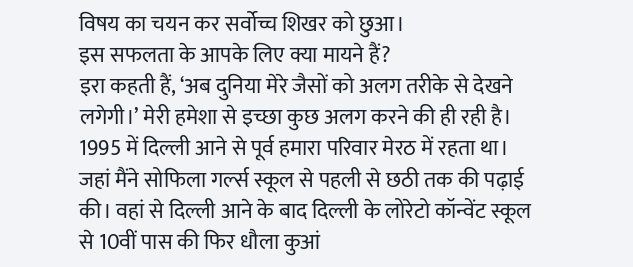विषय का चयन कर सर्वोच्च शिखर को छुआ।
इस सफलता के आपके लिए क्या मायने हैं?
इरा कहती हैं, ‘अब दुनिया मेरे जैसों को अलग तरीके से देखने लगेगी।’ मेरी हमेशा से इच्छा कुछ अलग करने की ही रही है। 1995 में दिल्ली आने से पूर्व हमारा परिवार मेरठ में रहता था।
जहां मैंने सोफिला गर्ल्स स्कूल से पहली से छठी तक की पढ़ाई की। वहां से दिल्ली आने के बाद दिल्ली के लोरेटो कॉन्वेंट स्कूल से 10वीं पास की फिर धौला कुआं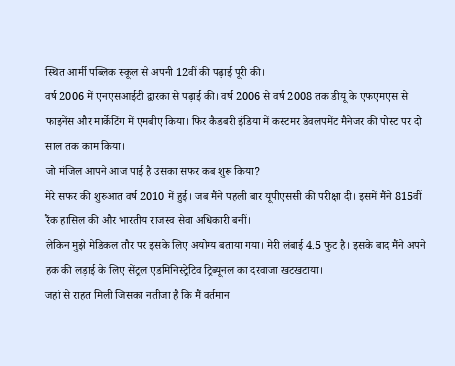स्थित आर्मी पब्लिक स्कूल से अपनी 12वीं की पढ़ाई पूरी की।
वर्ष 2006 में एनएसआईटी द्वारका से पढ़ाई की। वर्ष 2006 से वर्ष 2008 तक डीयू के एफएमएस से फाइनेंस और मार्केटिंग में एमबीए किया। फिर कैडबरी इंडिया में कस्टमर डेवलपमेंट मैनेजर की पोस्ट पर दो साल तक काम किया।
जो मंजिल आपने आज पाई है उसका सफर कब शुरू किया?
मेरे सफर की शुरुआत वर्ष 2010 में हुई। जब मैंने पहली बार यूपीएससी की परीक्षा दी। इसमें मैंने 815वीं रैंक हासिल की और भारतीय राजस्व सेवा अधिकारी बनीं।
लेकिन मुझे मेडिकल तौर पर इसके लिए अयोग्य बताया गया। मेरी लंबाई 4.5 फुट है। इसके बाद मैंने अपने हक की लड़ाई के लिए सेंट्रल एडमिनिस्ट्रेटिव ट्रिब्यूनल का दरवाजा खटखटाया।
जहां से राहत मिली जिसका नतीजा है कि मैं वर्तमान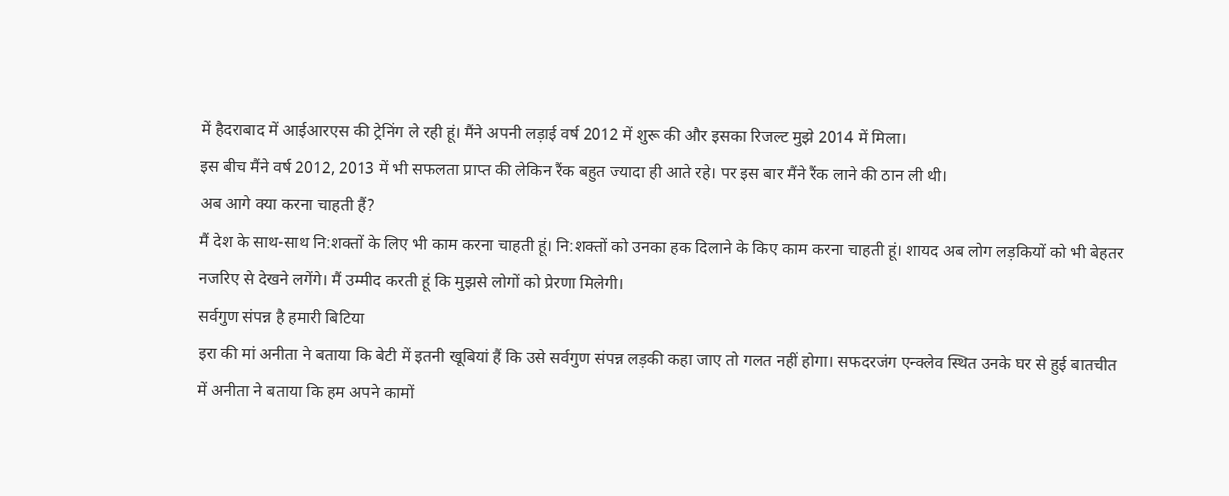में हैदराबाद में आईआरएस की ट्रेनिंग ले रही हूं। मैंने अपनी लड़ाई वर्ष 2012 में शुरू की और इसका रिजल्ट मुझे 2014 में मिला।
इस बीच मैंने वर्ष 2012, 2013 में भी सफलता प्राप्त की लेकिन रैंक बहुत ज्यादा ही आते रहे। पर इस बार मैंने रैंक लाने की ठान ली थी।
अब आगे क्या करना चाहती हैं?
मैं देश के साथ-साथ नि:शक्तों के लिए भी काम करना चाहती हूं। नि:शक्तों को उनका हक दिलाने के किए काम करना चाहती हूं। शायद अब लोग लड़कियों को भी बेहतर नजरिए से देखने लगेंगे। मैं उम्मीद करती हूं कि मुझसे लोगों को प्रेरणा मिलेगी।
सर्वगुण संपन्न है हमारी बिटिया
इरा की मां अनीता ने बताया कि बेटी में इतनी खूबियां हैं कि उसे सर्वगुण संपन्न लड़की कहा जाए तो गलत नहीं होगा। सफदरजंग एन्क्लेव स्थित उनके घर से हुई बातचीत में अनीता ने बताया कि हम अपने कामों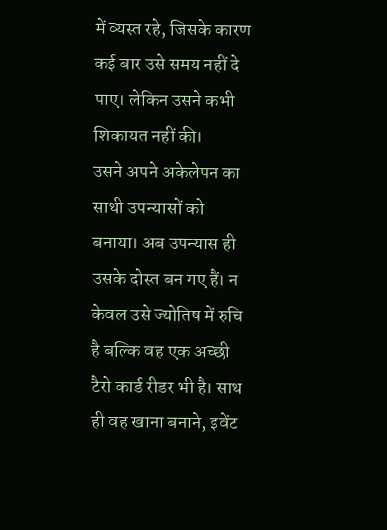में व्यस्त रहे, जिसके कारण कई बार उसे समय नहीं दे पाए। लेकिन उसने कभी शिकायत नहीं की।
उसने अपने अकेलेपन का साथी उपन्यासों को बनाया। अब उपन्यास ही उसके दोस्त बन गए हैं। न केवल उसे ज्योतिष में रुचि है बल्कि वह एक अच्छी टैरो कार्ड रीडर भी है। साथ ही वह खाना बनाने, इवेंट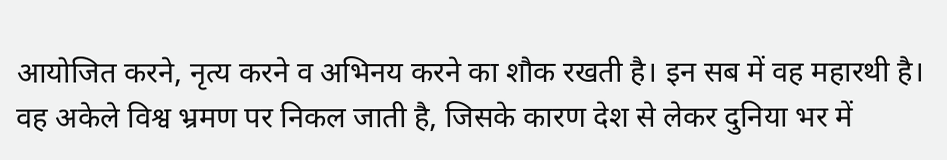आयोजित करने, नृत्य करने व अभिनय करने का शौक रखती है। इन सब में वह महारथी है।
वह अकेले विश्व भ्रमण पर निकल जाती है, जिसके कारण देश से लेकर दुनिया भर में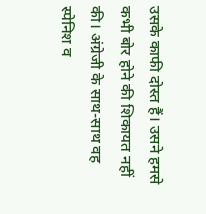उसके काफी दोस्त हैं। उसने हमसे कभी बोर होने की शिकायत नहीं की। अंग्रेजी के साथ-साथ वह स्पेनिश व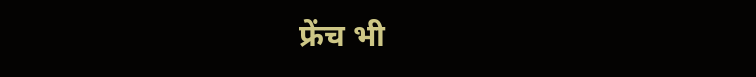फ्रेंच भी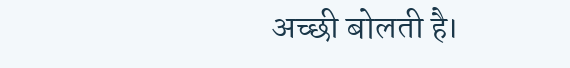अच्छी बोलती है।